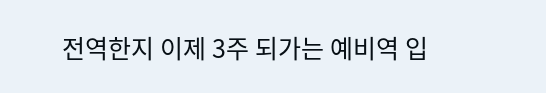전역한지 이제 3주 되가는 예비역 입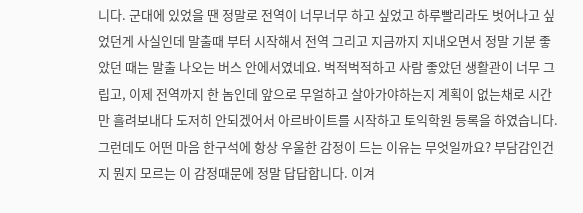니다. 군대에 있었을 땐 정말로 전역이 너무너무 하고 싶었고 하루빨리라도 벗어나고 싶었던게 사실인데 말출때 부터 시작해서 전역 그리고 지금까지 지내오면서 정말 기분 좋았던 때는 말출 나오는 버스 안에서였네요. 벅적벅적하고 사람 좋았던 생활관이 너무 그립고, 이제 전역까지 한 놈인데 앞으로 무얼하고 살아가야하는지 계획이 없는채로 시간만 흘려보내다 도저히 안되겠어서 아르바이트를 시작하고 토익학원 등록을 하였습니다. 그런데도 어떤 마음 한구석에 항상 우울한 감정이 드는 이유는 무엇일까요? 부담감인건지 뭔지 모르는 이 감정때문에 정말 답답합니다. 이겨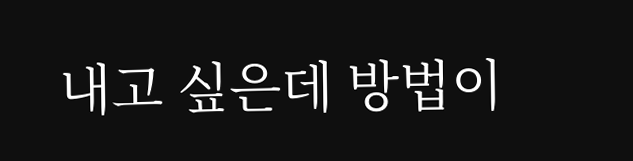내고 싶은데 방법이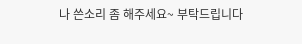나 쓴소리 좀 해주세요~ 부탁드립니다